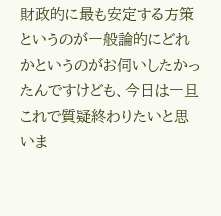財政的に最も安定する方策というのが一般論的にどれかというのがお伺いしたかったんですけども、今日は一旦これで質疑終わりたいと思いま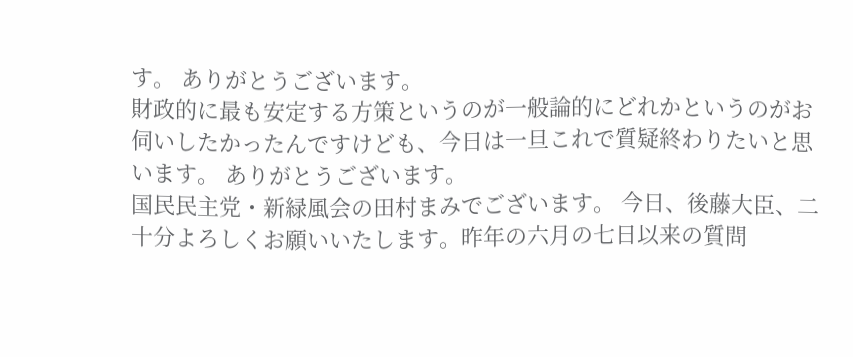す。 ありがとうございます。
財政的に最も安定する方策というのが一般論的にどれかというのがお伺いしたかったんですけども、今日は一旦これで質疑終わりたいと思います。 ありがとうございます。
国民民主党・新緑風会の田村まみでございます。 今日、後藤大臣、二十分よろしくお願いいたします。昨年の六月の七日以来の質問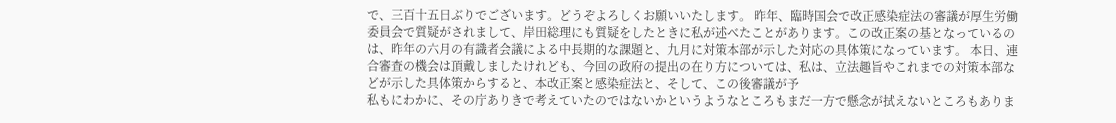で、三百十五日ぶりでございます。どうぞよろしくお願いいたします。 昨年、臨時国会で改正感染症法の審議が厚生労働委員会で質疑がされまして、岸田総理にも質疑をしたときに私が述べたことがあります。この改正案の基となっているのは、昨年の六月の有識者会議による中長期的な課題と、九月に対策本部が示した対応の具体策になっています。 本日、連合審査の機会は頂戴しましたけれども、今回の政府の提出の在り方については、私は、立法趣旨やこれまでの対策本部などが示した具体策からすると、本改正案と感染症法と、そして、この後審議が予
私もにわかに、その庁ありきで考えていたのではないかというようなところもまだ一方で懸念が拭えないところもありま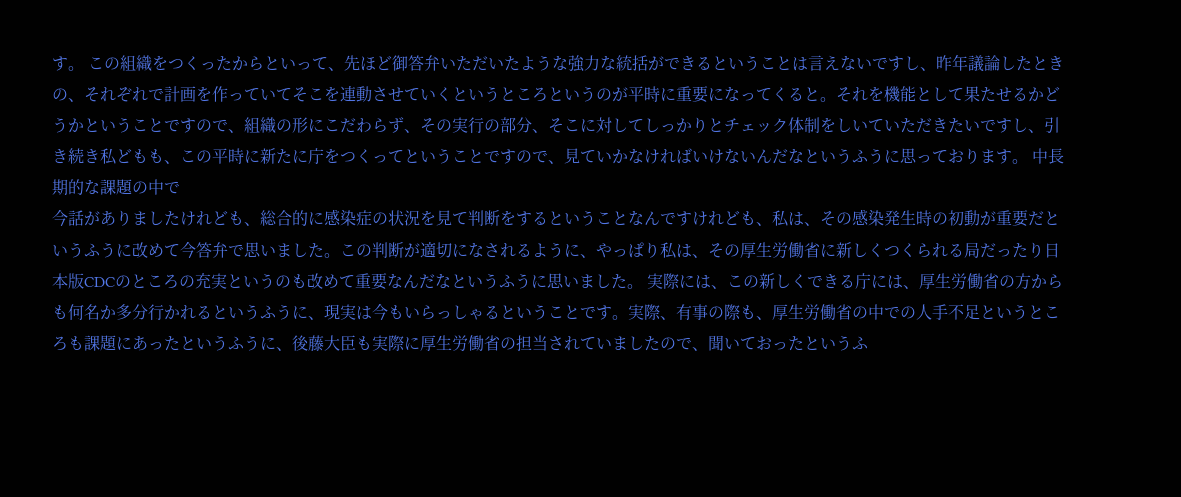す。 この組織をつくったからといって、先ほど御答弁いただいたような強力な統括ができるということは言えないですし、昨年議論したときの、それぞれで計画を作っていてそこを連動させていくというところというのが平時に重要になってくると。それを機能として果たせるかどうかということですので、組織の形にこだわらず、その実行の部分、そこに対してしっかりとチェック体制をしいていただきたいですし、引き続き私どもも、この平時に新たに庁をつくってということですので、見ていかなければいけないんだなというふうに思っております。 中長期的な課題の中で
今話がありましたけれども、総合的に感染症の状況を見て判断をするということなんですけれども、私は、その感染発生時の初動が重要だというふうに改めて今答弁で思いました。この判断が適切になされるように、やっぱり私は、その厚生労働省に新しくつくられる局だったり日本版CDCのところの充実というのも改めて重要なんだなというふうに思いました。 実際には、この新しくできる庁には、厚生労働省の方からも何名か多分行かれるというふうに、現実は今もいらっしゃるということです。実際、有事の際も、厚生労働省の中での人手不足というところも課題にあったというふうに、後藤大臣も実際に厚生労働省の担当されていましたので、聞いておったというふ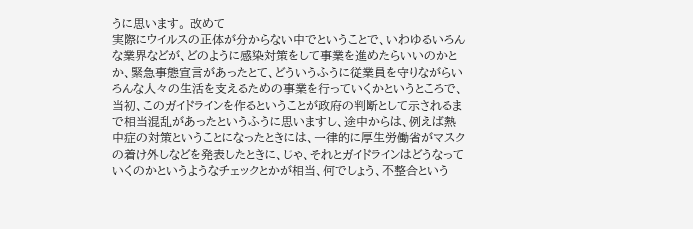うに思います。 改めて
実際にウイルスの正体が分からない中でということで、いわゆるいろんな業界などが、どのように感染対策をして事業を進めたらいいのかとか、緊急事態宣言があったとて、どういうふうに従業員を守りながらいろんな人々の生活を支えるための事業を行っていくかというところで、当初、このガイドラインを作るということが政府の判断として示されるまで相当混乱があったというふうに思いますし、途中からは、例えば熱中症の対策ということになったときには、一律的に厚生労働省がマスクの着け外しなどを発表したときに、じゃ、それとガイドラインはどうなっていくのかというようなチェックとかが相当、何でしょう、不整合という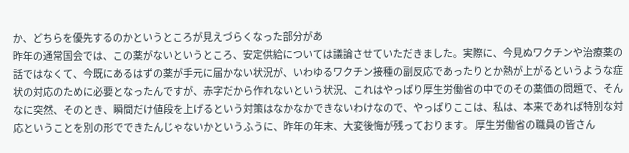か、どちらを優先するのかというところが見えづらくなった部分があ
昨年の通常国会では、この薬がないというところ、安定供給については議論させていただきました。実際に、今見ぬワクチンや治療薬の話ではなくて、今既にあるはずの薬が手元に届かない状況が、いわゆるワクチン接種の副反応であったりとか熱が上がるというような症状の対応のために必要となったんですが、赤字だから作れないという状況、これはやっぱり厚生労働省の中でのその薬価の問題で、そんなに突然、そのとき、瞬間だけ値段を上げるという対策はなかなかできないわけなので、やっぱりここは、私は、本来であれば特別な対応ということを別の形でできたんじゃないかというふうに、昨年の年末、大変後悔が残っております。 厚生労働省の職員の皆さん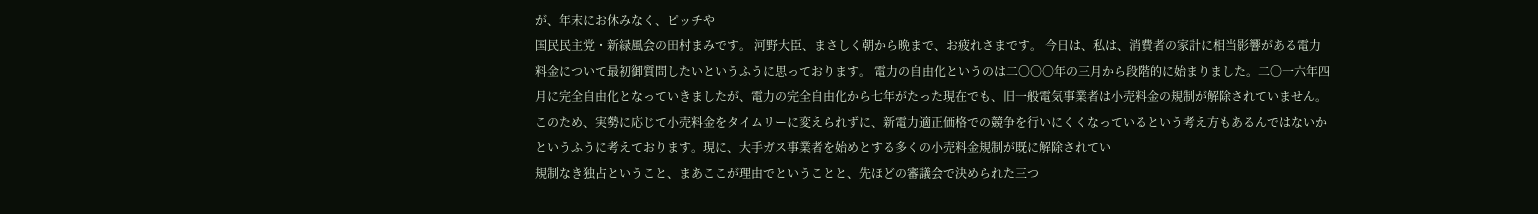が、年末にお休みなく、ピッチや
国民民主党・新緑風会の田村まみです。 河野大臣、まさしく朝から晩まで、お疲れさまです。 今日は、私は、消費者の家計に相当影響がある電力料金について最初御質問したいというふうに思っております。 電力の自由化というのは二〇〇〇年の三月から段階的に始まりました。二〇一六年四月に完全自由化となっていきましたが、電力の完全自由化から七年がたった現在でも、旧一般電気事業者は小売料金の規制が解除されていません。このため、実勢に応じて小売料金をタイムリーに変えられずに、新電力適正価格での競争を行いにくくなっているという考え方もあるんではないかというふうに考えております。現に、大手ガス事業者を始めとする多くの小売料金規制が既に解除されてい
規制なき独占ということ、まあここが理由でということと、先ほどの審議会で決められた三つ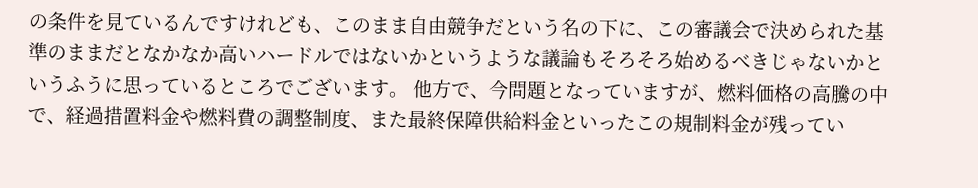の条件を見ているんですけれども、このまま自由競争だという名の下に、この審議会で決められた基準のままだとなかなか高いハードルではないかというような議論もそろそろ始めるべきじゃないかというふうに思っているところでございます。 他方で、今問題となっていますが、燃料価格の高騰の中で、経過措置料金や燃料費の調整制度、また最終保障供給料金といったこの規制料金が残ってい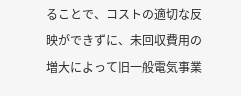ることで、コストの適切な反映ができずに、未回収費用の増大によって旧一般電気事業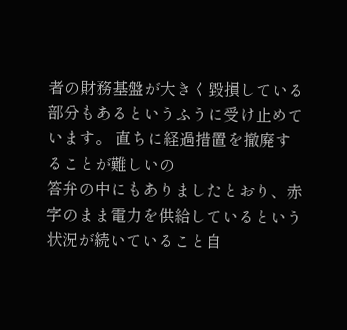者の財務基盤が大きく毀損している部分もあるというふうに受け止めています。 直ちに経過措置を撤廃することが難しいの
答弁の中にもありましたとおり、赤字のまま電力を供給しているという状況が続いていること自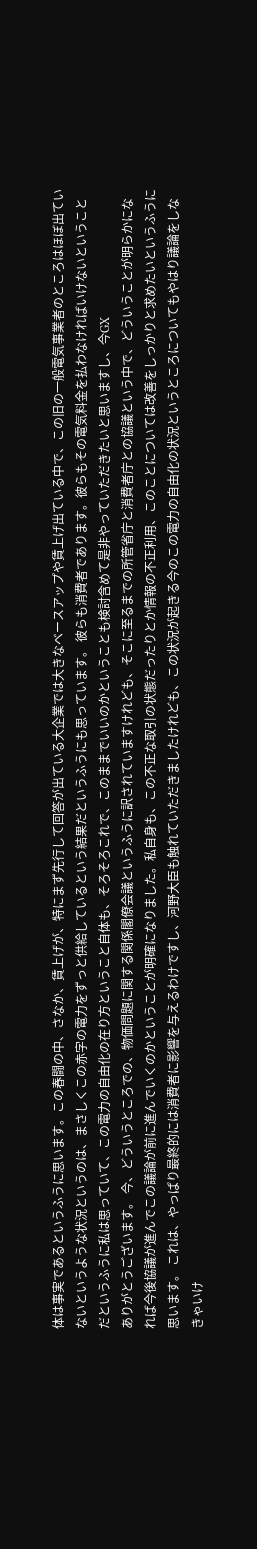体は事実であるというふうに思います。この春闘の中、さなか、賃上げが、特にまず先行して回答が出ている大企業では大きなベースアップや賃上げ出ている中で、この旧の一般電気事業者のところはほぼ出ていないというような状況というのは、まさしくこの赤字の電力をずっと供給しているという結果だというふうにも思っています。 彼らも消費者であります。彼らもその電気料金を払わなければいけないということだというふうに私は思っていて、この電力の自由化の在り方ということ自体も、そろそろこれで、このままでいいのかということも検討含めて是非やっていただきたいと思いますし、今GX
ありがとうございます。 今、どういうところでの、物価問題に関する関係閣僚会議というふうに訳されていますけれども、そこに至るまでの所管省庁と消費者庁との協議という中で、どういうことが明らかになれば今後協議が進んでこの議論が前に進んでいくのかということが明確になりました。私自身も、この不正な取引の状態だったりとか情報の不正利用、このことについては改善をしっかりと求めたいというふうに思います。 これは、やっぱり最終的には消費者に影響を与えるわけですし、河野大臣も触れていただきましたけれども、この状況が起きる今のこの電力の自由化の状況というところについてもやはり議論をしなきゃいけ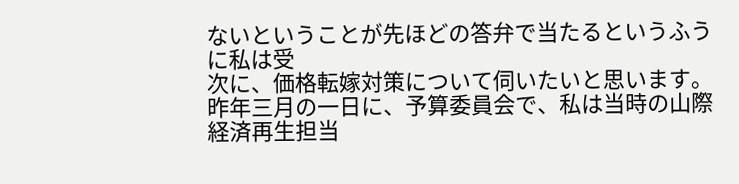ないということが先ほどの答弁で当たるというふうに私は受
次に、価格転嫁対策について伺いたいと思います。 昨年三月の一日に、予算委員会で、私は当時の山際経済再生担当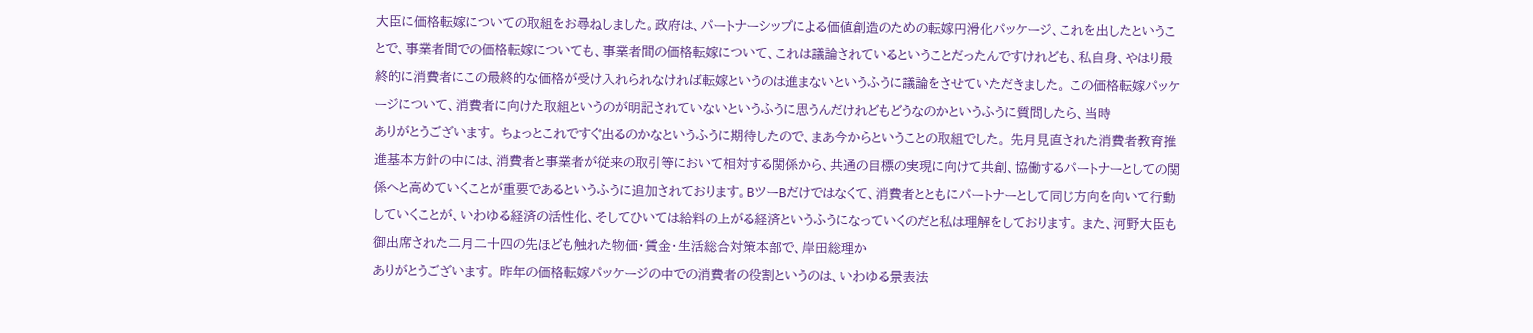大臣に価格転嫁についての取組をお尋ねしました。政府は、パートナーシップによる価値創造のための転嫁円滑化パッケージ、これを出したということで、事業者間での価格転嫁についても、事業者間の価格転嫁について、これは議論されているということだったんですけれども、私自身、やはり最終的に消費者にこの最終的な価格が受け入れられなければ転嫁というのは進まないというふうに議論をさせていただきました。 この価格転嫁パッケージについて、消費者に向けた取組というのが明記されていないというふうに思うんだけれどもどうなのかというふうに質問したら、当時
ありがとうございます。 ちょっとこれですぐ出るのかなというふうに期待したので、まあ今からということの取組でした。 先月見直された消費者教育推進基本方針の中には、消費者と事業者が従来の取引等において相対する関係から、共通の目標の実現に向けて共創、協働するパートナーとしての関係へと高めていくことが重要であるというふうに追加されております。BツーBだけではなくて、消費者とともにパートナーとして同じ方向を向いて行動していくことが、いわゆる経済の活性化、そしてひいては給料の上がる経済というふうになっていくのだと私は理解をしております。 また、河野大臣も御出席された二月二十四の先ほども触れた物価・賃金・生活総合対策本部で、岸田総理か
ありがとうございます。 昨年の価格転嫁パッケージの中での消費者の役割というのは、いわゆる景表法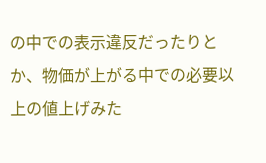の中での表示違反だったりとか、物価が上がる中での必要以上の値上げみた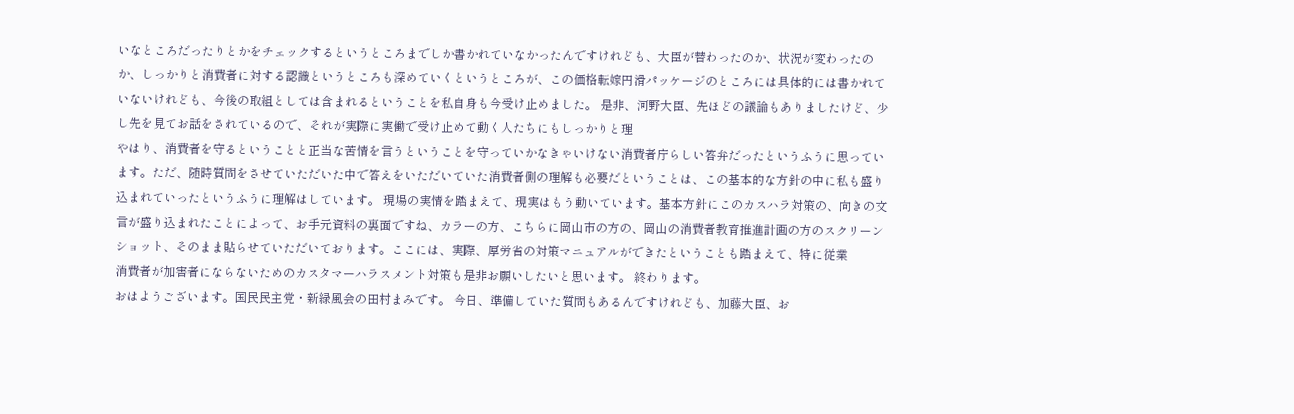いなところだったりとかをチェックするというところまでしか書かれていなかったんですけれども、大臣が替わったのか、状況が変わったのか、しっかりと消費者に対する認識というところも深めていくというところが、この価格転嫁円滑パッケージのところには具体的には書かれていないけれども、今後の取組としては含まれるということを私自身も今受け止めました。 是非、河野大臣、先ほどの議論もありましたけど、少し先を見てお話をされているので、それが実際に実働で受け止めて動く人たちにもしっかりと理
やはり、消費者を守るということと正当な苦情を言うということを守っていかなきゃいけない消費者庁らしい答弁だったというふうに思っています。ただ、随時質問をさせていただいた中で答えをいただいていた消費者側の理解も必要だということは、この基本的な方針の中に私も盛り込まれていったというふうに理解はしています。 現場の実情を踏まえて、現実はもう動いています。基本方針にこのカスハラ対策の、向きの文言が盛り込まれたことによって、お手元資料の裏面ですね、カラーの方、こちらに岡山市の方の、岡山の消費者教育推進計画の方のスクリーンショット、そのまま貼らせていただいております。ここには、実際、厚労省の対策マニュアルができたということも踏まえて、特に従業
消費者が加害者にならないためのカスタマーハラスメント対策も是非お願いしたいと思います。 終わります。
おはようございます。国民民主党・新緑風会の田村まみです。 今日、準備していた質問もあるんですけれども、加藤大臣、お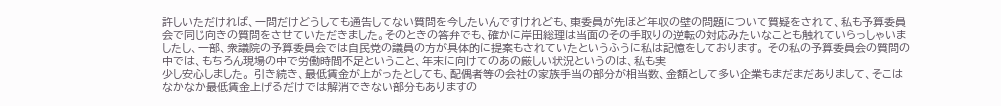許しいただければ、一問だけどうしても通告してない質問を今したいんですけれども、東委員が先ほど年収の壁の問題について質疑をされて、私も予算委員会で同じ向きの質問をさせていただきました。そのときの答弁でも、確かに岸田総理は当面のその手取りの逆転の対応みたいなことも触れていらっしゃいましたし、一部、衆議院の予算委員会では自民党の議員の方が具体的に提案もされていたというふうに私は記憶をしております。 その私の予算委員会の質問の中では、もちろん現場の中で労働時間不足ということ、年末に向けてのあの厳しい状況というのは、私も実
少し安心しました。 引き続き、最低賃金が上がったとしても、配偶者等の会社の家族手当の部分が相当数、金額として多い企業もまだまだありまして、そこはなかなか最低賃金上げるだけでは解消できない部分もありますの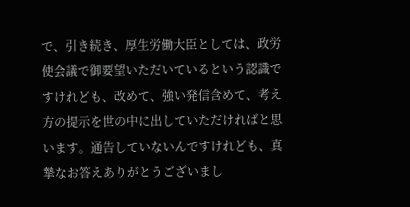で、引き続き、厚生労働大臣としては、政労使会議で御要望いただいているという認識ですけれども、改めて、強い発信含めて、考え方の提示を世の中に出していただければと思います。通告していないんですけれども、真摯なお答えありがとうございまし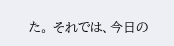た。 それでは、今日の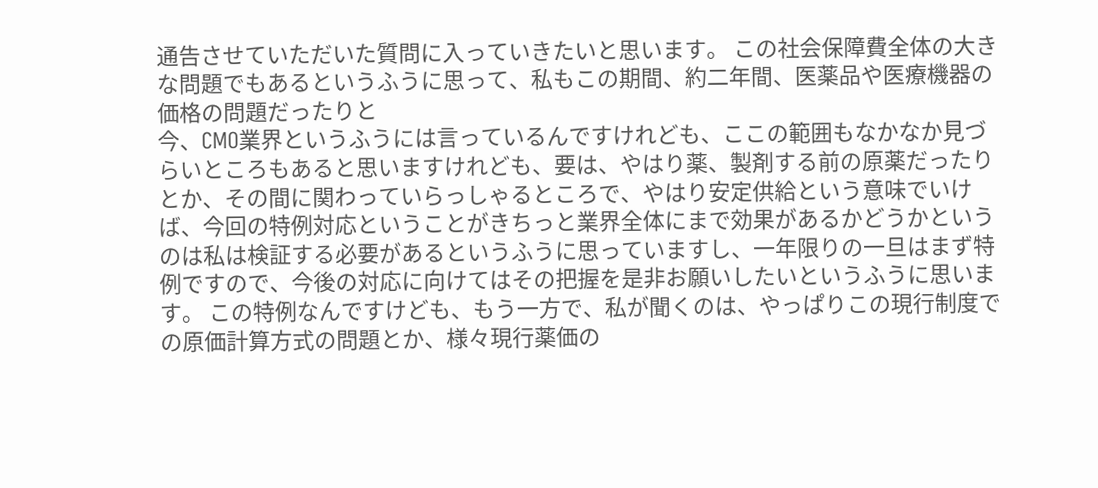通告させていただいた質問に入っていきたいと思います。 この社会保障費全体の大きな問題でもあるというふうに思って、私もこの期間、約二年間、医薬品や医療機器の価格の問題だったりと
今、CMO業界というふうには言っているんですけれども、ここの範囲もなかなか見づらいところもあると思いますけれども、要は、やはり薬、製剤する前の原薬だったりとか、その間に関わっていらっしゃるところで、やはり安定供給という意味でいけば、今回の特例対応ということがきちっと業界全体にまで効果があるかどうかというのは私は検証する必要があるというふうに思っていますし、一年限りの一旦はまず特例ですので、今後の対応に向けてはその把握を是非お願いしたいというふうに思います。 この特例なんですけども、もう一方で、私が聞くのは、やっぱりこの現行制度での原価計算方式の問題とか、様々現行薬価の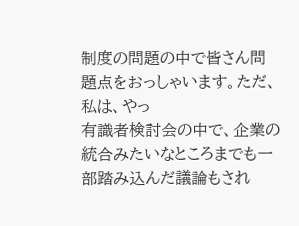制度の問題の中で皆さん問題点をおっしゃいます。ただ、私は、やっ
有識者検討会の中で、企業の統合みたいなところまでも一部踏み込んだ議論もされ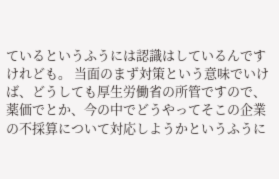ているというふうには認識はしているんですけれども。 当面のまず対策という意味でいけば、どうしても厚生労働省の所管ですので、薬価でとか、今の中でどうやってそこの企業の不採算について対応しようかというふうに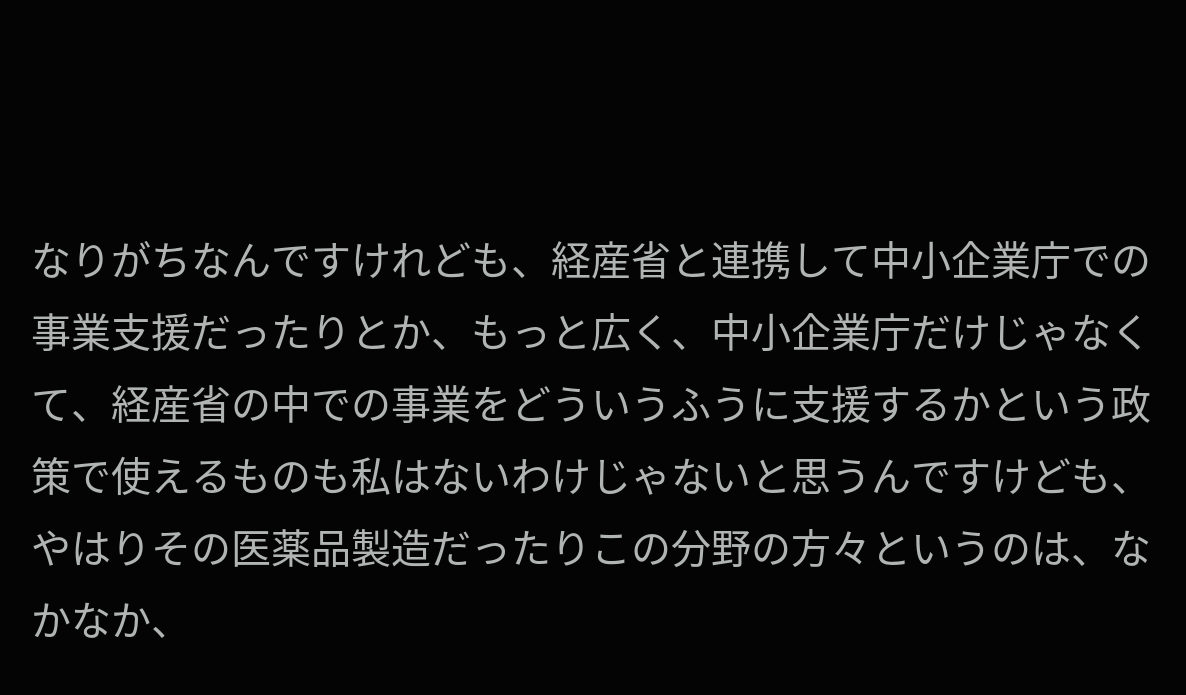なりがちなんですけれども、経産省と連携して中小企業庁での事業支援だったりとか、もっと広く、中小企業庁だけじゃなくて、経産省の中での事業をどういうふうに支援するかという政策で使えるものも私はないわけじゃないと思うんですけども、やはりその医薬品製造だったりこの分野の方々というのは、なかなか、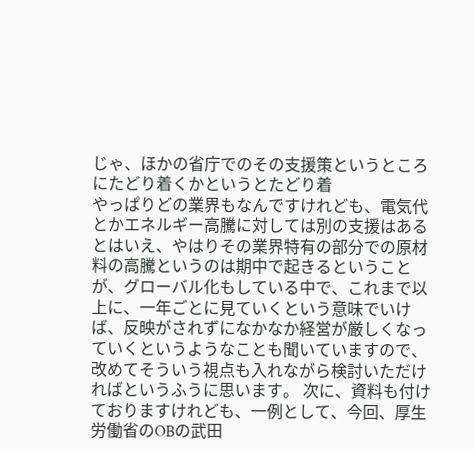じゃ、ほかの省庁でのその支援策というところにたどり着くかというとたどり着
やっぱりどの業界もなんですけれども、電気代とかエネルギー高騰に対しては別の支援はあるとはいえ、やはりその業界特有の部分での原材料の高騰というのは期中で起きるということが、グローバル化もしている中で、これまで以上に、一年ごとに見ていくという意味でいけば、反映がされずになかなか経営が厳しくなっていくというようなことも聞いていますので、改めてそういう視点も入れながら検討いただければというふうに思います。 次に、資料も付けておりますけれども、一例として、今回、厚生労働省のOBの武田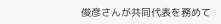俊彦さんが共同代表を務めて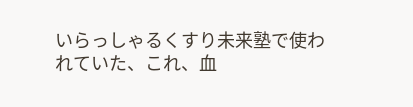いらっしゃるくすり未来塾で使われていた、これ、血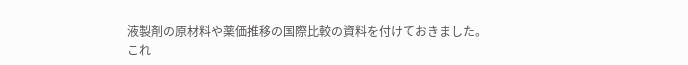液製剤の原材料や薬価推移の国際比較の資料を付けておきました。 これ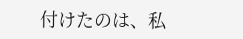付けたのは、私